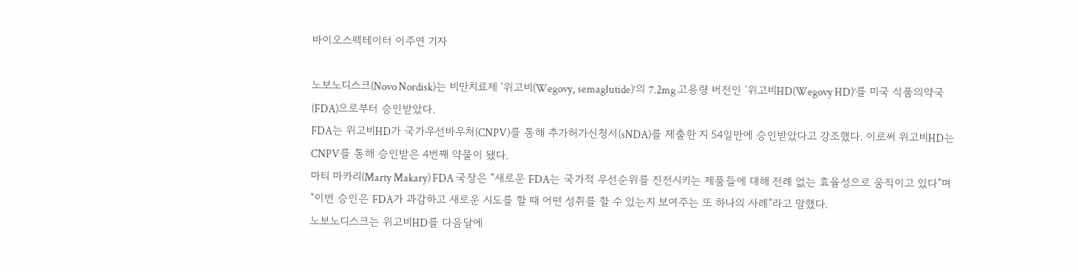바이오스펙테이터 이주연 기자

노보노디스크(Novo Nordisk)는 비만치료제 ‘위고비(Wegovy, semaglutide)’의 7.2mg 고용량 버전인 ‘위고비HD(Wegovy HD)’를 미국 식품의약국(FDA)으로부터 승인받았다.
FDA는 위고비HD가 국가우선바우처(CNPV)를 통해 추가허가신청서(sNDA)를 제출한 지 54일만에 승인받았다고 강조했다. 이로써 위고비HD는 CNPV를 통해 승인받은 4번째 약물이 됐다.
마티 마카리(Marty Makary) FDA 국장은 “새로운 FDA는 국가적 우선순위를 진전시키는 제품들에 대해 전례 없는 효율성으로 움직이고 있다”며 “이번 승인은 FDA가 과감하고 새로운 시도를 할 때 어떤 성취를 할 수 있는지 보여주는 또 하나의 사례”라고 말했다.
노보노디스크는 위고비HD를 다음달에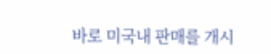바로 미국내 판매를 개시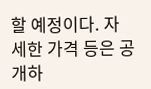할 예정이다. 자세한 가격 등은 공개하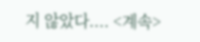지 않았다.... <계속>